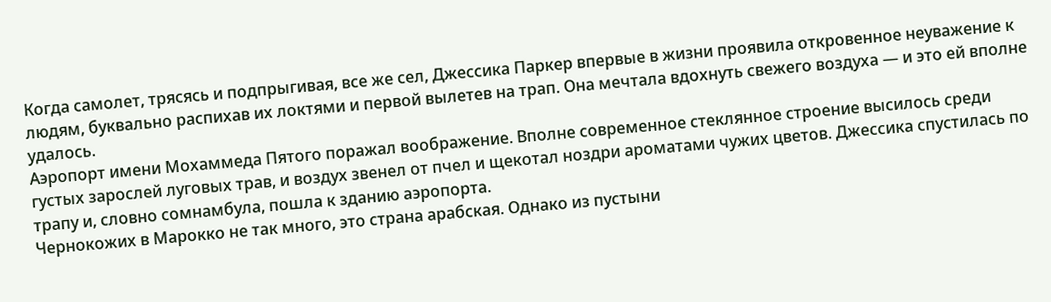Когда самолет, трясясь и подпрыгивая, все же сел, Джессика Паркер впервые в жизни проявила откровенное неуважение к людям, буквально распихав их локтями и первой вылетев на трап. Она мечтала вдохнуть свежего воздуха — и это ей вполне удалось.
Аэропорт имени Мохаммеда Пятого поражал воображение. Вполне современное стеклянное строение высилось среди густых зарослей луговых трав, и воздух звенел от пчел и щекотал ноздри ароматами чужих цветов. Джессика спустилась по трапу и, словно сомнамбула, пошла к зданию аэропорта.
Чернокожих в Марокко не так много, это страна арабская. Однако из пустыни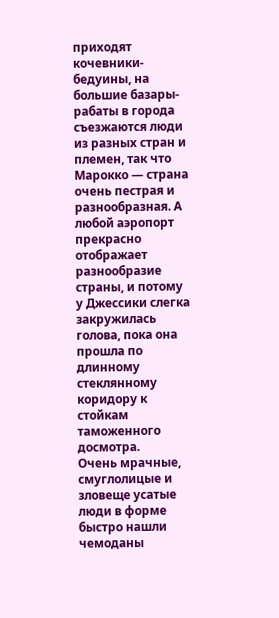приходят кочевники-бедуины, на большие базары-рабаты в города съезжаются люди из разных стран и племен, так что Марокко — страна очень пестрая и разнообразная. А любой аэропорт прекрасно отображает разнообразие страны, и потому у Джессики слегка закружилась голова, пока она прошла по длинному стеклянному коридору к стойкам таможенного досмотра.
Очень мрачные, смуглолицые и зловеще усатые люди в форме быстро нашли чемоданы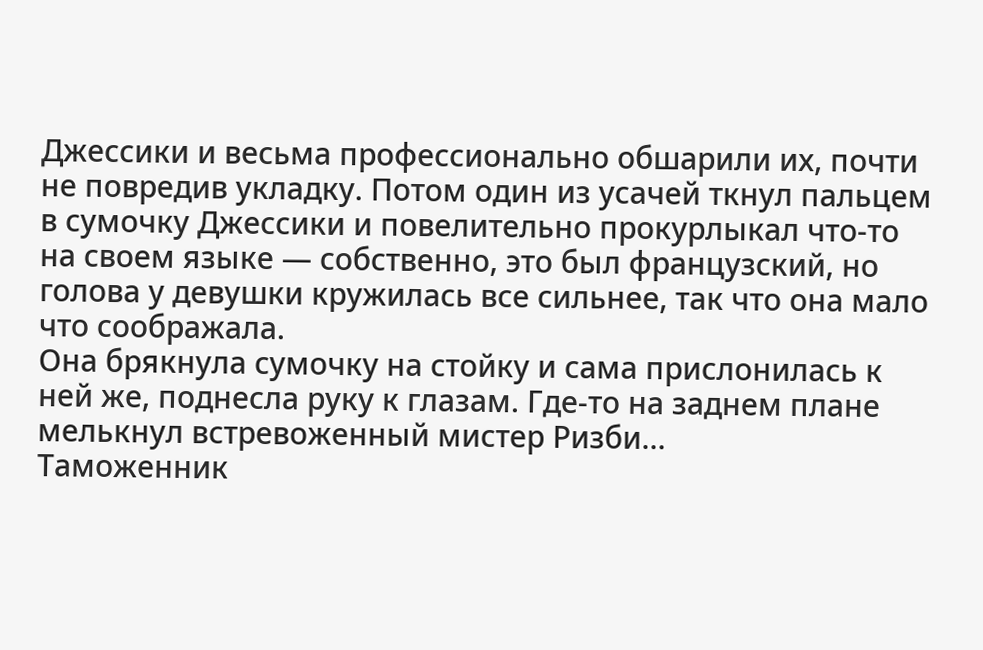Джессики и весьма профессионально обшарили их, почти не повредив укладку. Потом один из усачей ткнул пальцем в сумочку Джессики и повелительно прокурлыкал что-то на своем языке — собственно, это был французский, но голова у девушки кружилась все сильнее, так что она мало что соображала.
Она брякнула сумочку на стойку и сама прислонилась к ней же, поднесла руку к глазам. Где-то на заднем плане мелькнул встревоженный мистер Ризби…
Таможенник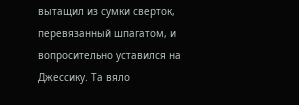вытащил из сумки сверток, перевязанный шпагатом, и вопросительно уставился на Джессику. Та вяло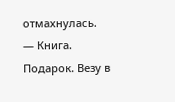отмахнулась.
— Книга. Подарок. Везу в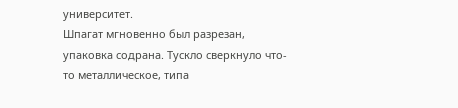университет.
Шпагат мгновенно был разрезан, упаковка содрана. Тускло сверкнуло что-то металлическое, типа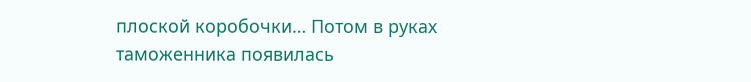плоской коробочки… Потом в руках таможенника появилась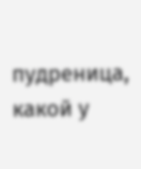пудреница, какой у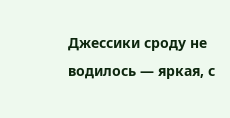Джессики сроду не водилось — яркая, с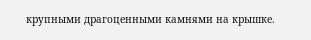крупными драгоценными камнями на крышке.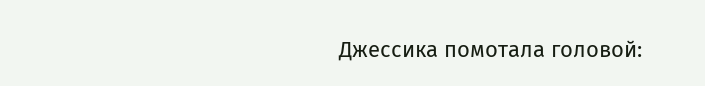Джессика помотала головой: